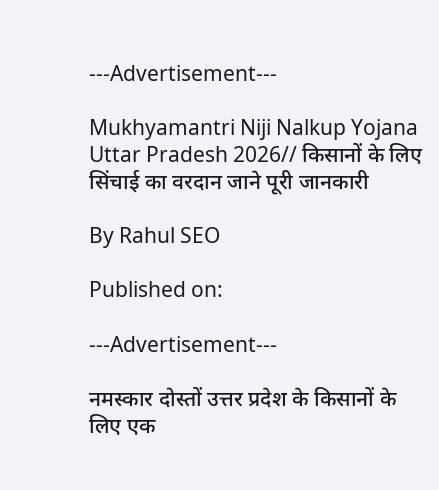---Advertisement---

Mukhyamantri Niji Nalkup Yojana Uttar Pradesh 2026// किसानों के लिए सिंचाई का वरदान जाने पूरी जानकारी

By Rahul SEO

Published on:

---Advertisement---

नमस्कार दोस्तों उत्तर प्रदेश के किसानों के लिए एक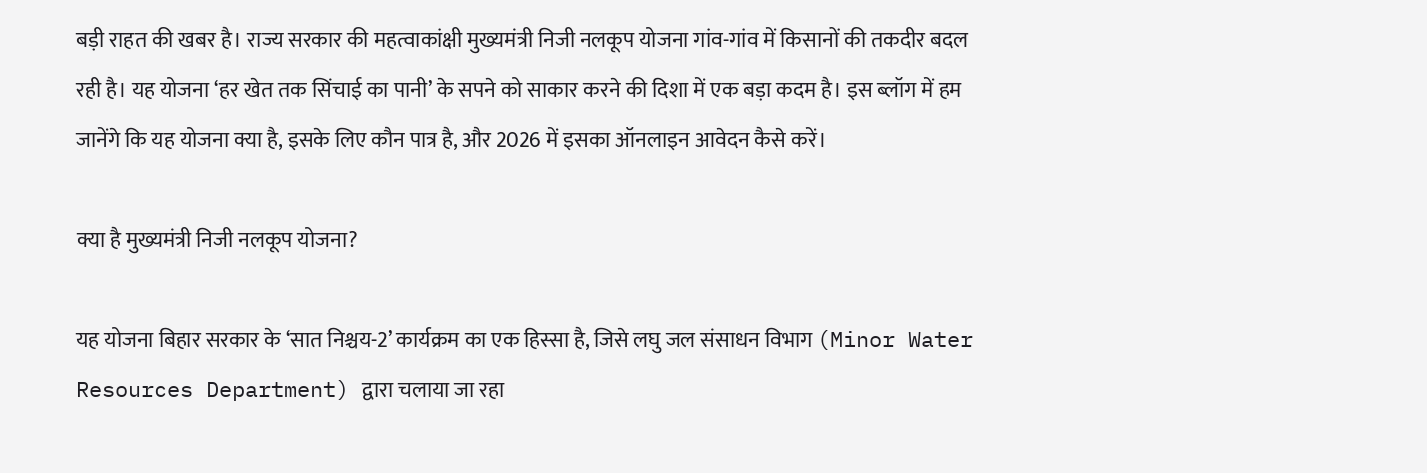बड़ी राहत की खबर है। राज्य सरकार की महत्वाकांक्षी मुख्यमंत्री निजी नलकूप योजना गांव-गांव में किसानों की तकदीर बदल रही है। यह योजना ‘हर खेत तक सिंचाई का पानी’ के सपने को साकार करने की दिशा में एक बड़ा कदम है। इस ब्लॉग में हम जानेंगे कि यह योजना क्या है, इसके लिए कौन पात्र है, और 2026 में इसका ऑनलाइन आवेदन कैसे करें।

क्या है मुख्यमंत्री निजी नलकूप योजना?

यह योजना बिहार सरकार के ‘सात निश्चय-2’ कार्यक्रम का एक हिस्सा है, जिसे लघु जल संसाधन विभाग (Minor Water Resources Department) द्वारा चलाया जा रहा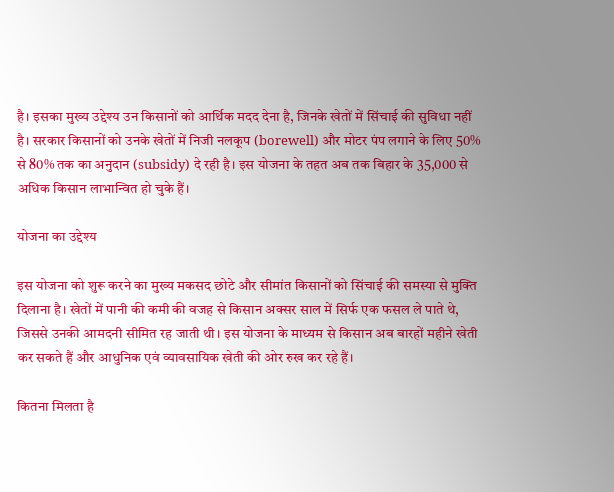है। इसका मुख्य उद्देश्य उन किसानों को आर्थिक मदद देना है, जिनके खेतों में सिंचाई की सुविधा नहीं है। सरकार किसानों को उनके खेतों में निजी नलकूप (borewell) और मोटर पंप लगाने के लिए 50% से 80% तक का अनुदान (subsidy) दे रही है। इस योजना के तहत अब तक बिहार के 35,000 से अधिक किसान लाभान्वित हो चुके हैं।

योजना का उद्देश्य

इस योजना को शुरू करने का मुख्य मकसद छोटे और सीमांत किसानों को सिंचाई की समस्या से मुक्ति दिलाना है। खेतों में पानी की कमी की वजह से किसान अक्सर साल में सिर्फ एक फसल ले पाते थे, जिससे उनकी आमदनी सीमित रह जाती थी। इस योजना के माध्यम से किसान अब बारहों महीने खेती कर सकते हैं और आधुनिक एवं व्यावसायिक खेती की ओर रुख कर रहे हैं।

कितना मिलता है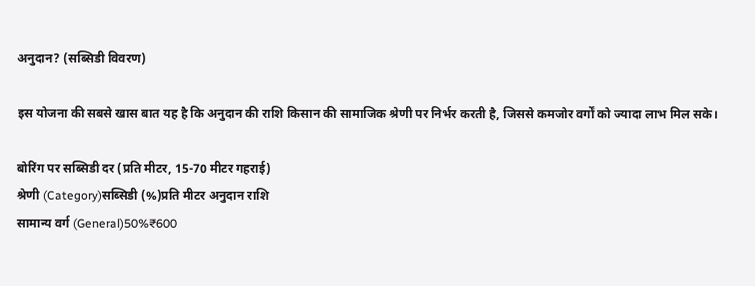अनुदान? (सब्सिडी विवरण)

इस योजना की सबसे खास बात यह है कि अनुदान की राशि किसान की सामाजिक श्रेणी पर निर्भर करती है, जिससे कमजोर वर्गों को ज्यादा लाभ मिल सके।

बोरिंग पर सब्सिडी दर (प्रति मीटर, 15-70 मीटर गहराई)
श्रेणी (Category)सब्सिडी (%)प्रति मीटर अनुदान राशि
सामान्य वर्ग (General)50%₹600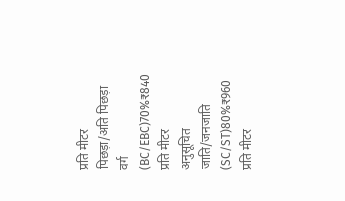प्रति मीटर
पिछड़ा/अति पिछड़ा वर्ग (BC/EBC)70%₹840 प्रति मीटर
अनुसूचित जाति/जनजाति (SC/ST)80%₹960 प्रति मीटर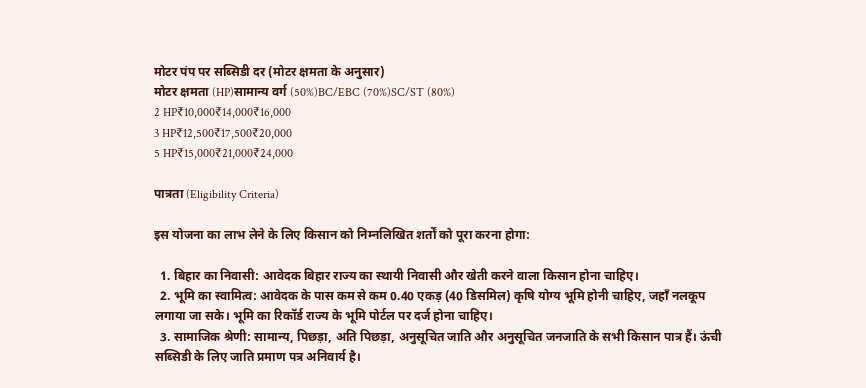मोटर पंप पर सब्सिडी दर (मोटर क्षमता के अनुसार)
मोटर क्षमता (HP)सामान्य वर्ग (50%)BC/EBC (70%)SC/ST (80%)
2 HP₹10,000₹14,000₹16,000
3 HP₹12,500₹17,500₹20,000
5 HP₹15,000₹21,000₹24,000

पात्रता (Eligibility Criteria)

इस योजना का लाभ लेने के लिए किसान को निम्नलिखित शर्तों को पूरा करना होगा:

  1. बिहार का निवासी: आवेदक बिहार राज्य का स्थायी निवासी और खेती करने वाला किसान होना चाहिए।
  2. भूमि का स्वामित्व: आवेदक के पास कम से कम 0.40 एकड़ (40 डिसमिल) कृषि योग्य भूमि होनी चाहिए, जहाँ नलकूप लगाया जा सके। भूमि का रिकॉर्ड राज्य के भूमि पोर्टल पर दर्ज होना चाहिए।
  3. सामाजिक श्रेणी: सामान्य, पिछड़ा, अति पिछड़ा, अनुसूचित जाति और अनुसूचित जनजाति के सभी किसान पात्र हैं। ऊंची सब्सिडी के लिए जाति प्रमाण पत्र अनिवार्य है।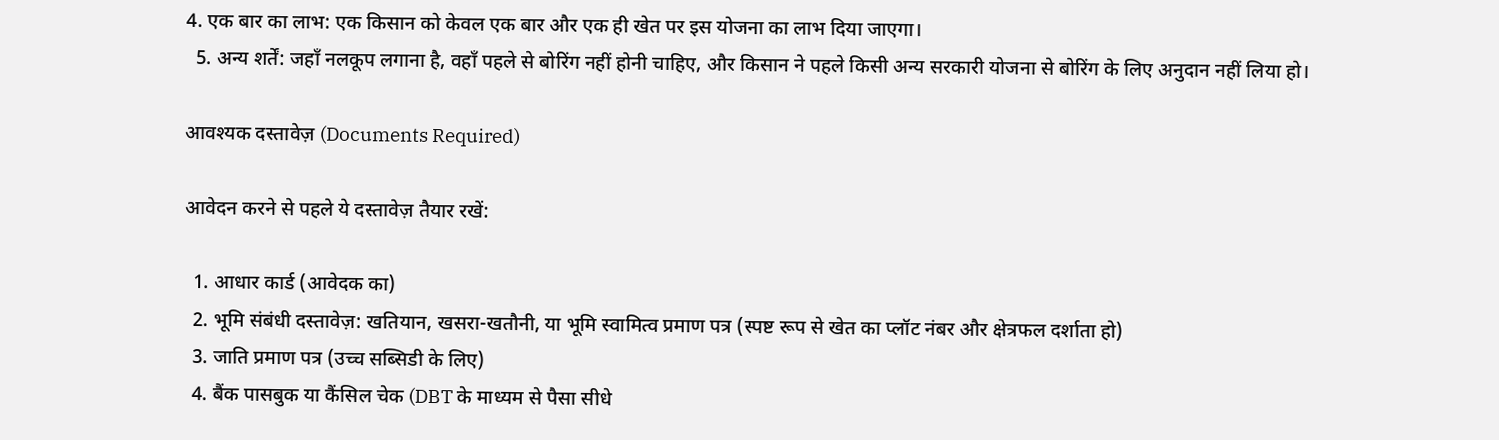4. एक बार का लाभ: एक किसान को केवल एक बार और एक ही खेत पर इस योजना का लाभ दिया जाएगा।
  5. अन्य शर्तें: जहाँ नलकूप लगाना है, वहाँ पहले से बोरिंग नहीं होनी चाहिए, और किसान ने पहले किसी अन्य सरकारी योजना से बोरिंग के लिए अनुदान नहीं लिया हो।

आवश्यक दस्तावेज़ (Documents Required)

आवेदन करने से पहले ये दस्तावेज़ तैयार रखें:

  1. आधार कार्ड (आवेदक का)
  2. भूमि संबंधी दस्तावेज़: खतियान, खसरा-खतौनी, या भूमि स्वामित्व प्रमाण पत्र (स्पष्ट रूप से खेत का प्लॉट नंबर और क्षेत्रफल दर्शाता हो)
  3. जाति प्रमाण पत्र (उच्च सब्सिडी के लिए)
  4. बैंक पासबुक या कैंसिल चेक (DBT के माध्यम से पैसा सीधे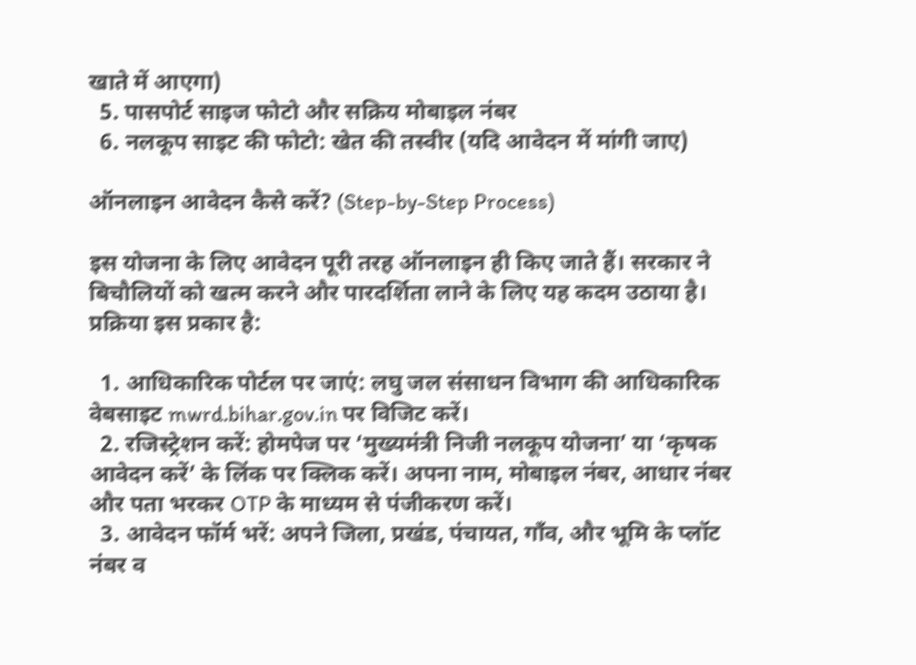खाते में आएगा)
  5. पासपोर्ट साइज फोटो और सक्रिय मोबाइल नंबर
  6. नलकूप साइट की फोटो: खेत की तस्वीर (यदि आवेदन में मांगी जाए)

ऑनलाइन आवेदन कैसे करें? (Step-by-Step Process)

इस योजना के लिए आवेदन पूरी तरह ऑनलाइन ही किए जाते हैं। सरकार ने बिचौलियों को खत्म करने और पारदर्शिता लाने के लिए यह कदम उठाया है। प्रक्रिया इस प्रकार है:

  1. आधिकारिक पोर्टल पर जाएं: लघु जल संसाधन विभाग की आधिकारिक वेबसाइट mwrd.bihar.gov.in पर विजिट करें।
  2. रजिस्ट्रेशन करें: होमपेज पर ‘मुख्यमंत्री निजी नलकूप योजना’ या ‘कृषक आवेदन करें’ के लिंक पर क्लिक करें। अपना नाम, मोबाइल नंबर, आधार नंबर और पता भरकर OTP के माध्यम से पंजीकरण करें।
  3. आवेदन फॉर्म भरें: अपने जिला, प्रखंड, पंचायत, गाँव, और भूमि के प्लॉट नंबर व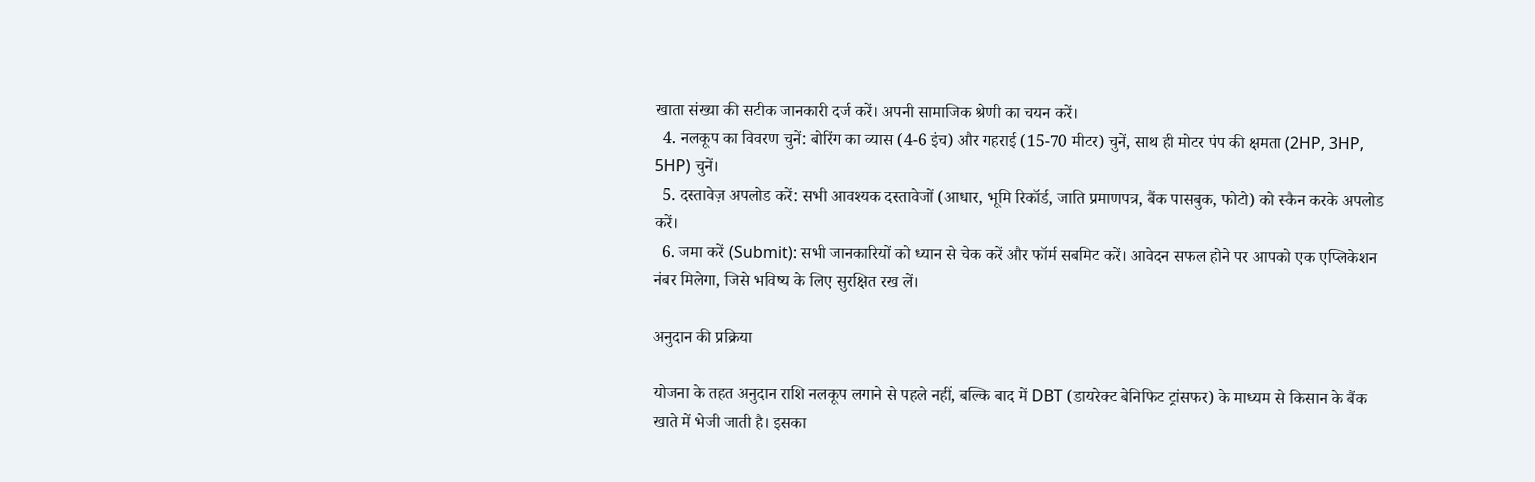खाता संख्या की सटीक जानकारी दर्ज करें। अपनी सामाजिक श्रेणी का चयन करें।
  4. नलकूप का विवरण चुनें: बोरिंग का व्यास (4-6 इंच) और गहराई (15-70 मीटर) चुनें, साथ ही मोटर पंप की क्षमता (2HP, 3HP, 5HP) चुनें।
  5. दस्तावेज़ अपलोड करें: सभी आवश्यक दस्तावेजों (आधार, भूमि रिकॉर्ड, जाति प्रमाणपत्र, बैंक पासबुक, फोटो) को स्कैन करके अपलोड करें।
  6. जमा करें (Submit): सभी जानकारियों को ध्यान से चेक करें और फॉर्म सबमिट करें। आवेदन सफल होने पर आपको एक एप्लिकेशन नंबर मिलेगा, जिसे भविष्य के लिए सुरक्षित रख लें।

अनुदान की प्रक्रिया

योजना के तहत अनुदान राशि नलकूप लगाने से पहले नहीं, बल्कि बाद में DBT (डायरेक्ट बेनिफिट ट्रांसफर) के माध्यम से किसान के बैंक खाते में भेजी जाती है। इसका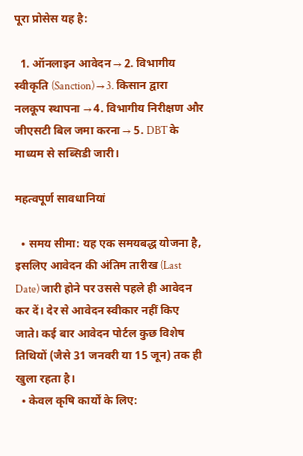पूरा प्रोसेस यह है:

  1. ऑनलाइन आवेदन → 2. विभागीय स्वीकृति (Sanction) → 3. किसान द्वारा नलकूप स्थापना → 4. विभागीय निरीक्षण और जीएसटी बिल जमा करना → 5. DBT के माध्यम से सब्सिडी जारी।

महत्वपूर्ण सावधानियां

  • समय सीमा: यह एक समयबद्ध योजना है, इसलिए आवेदन की अंतिम तारीख (Last Date) जारी होने पर उससे पहले ही आवेदन कर दें। देर से आवेदन स्वीकार नहीं किए जाते। कई बार आवेदन पोर्टल कुछ विशेष तिथियों (जैसे 31 जनवरी या 15 जून) तक ही खुला रहता है।
  • केवल कृषि कार्यों के लिए: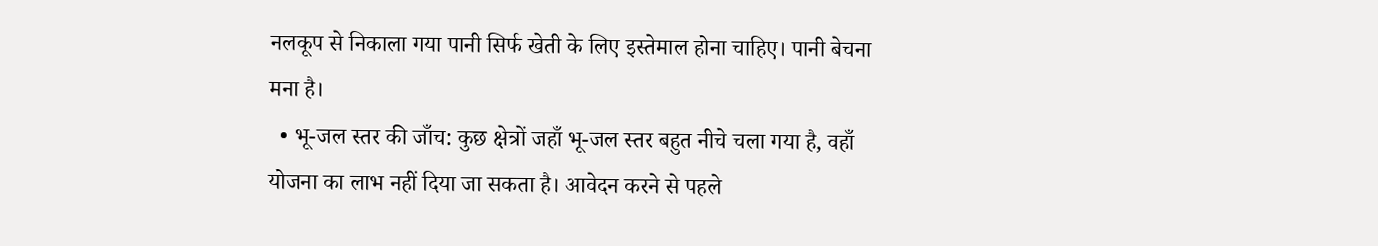नलकूप से निकाला गया पानी सिर्फ खेती के लिए इस्तेमाल होना चाहिए। पानी बेचना मना है।
  • भू-जल स्तर की जाँच: कुछ क्षेत्रों जहाँ भू-जल स्तर बहुत नीचे चला गया है, वहाँ योजना का लाभ नहीं दिया जा सकता है। आवेदन करने से पहले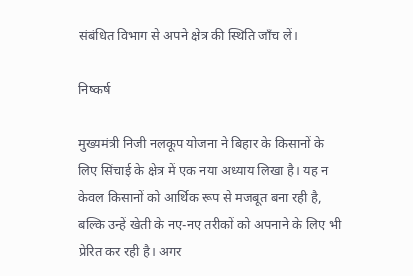संबंधित विभाग से अपने क्षेत्र की स्थिति जाँच लें।

निष्कर्ष

मुख्यमंत्री निजी नलकूप योजना ने बिहार के किसानों के लिए सिंचाई के क्षेत्र में एक नया अध्याय लिखा है। यह न केवल किसानों को आर्थिक रूप से मजबूत बना रही है, बल्कि उन्हें खेती के नए-नए तरीकों को अपनाने के लिए भी प्रेरित कर रही है। अगर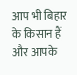आप भी बिहार के किसान हैं और आपके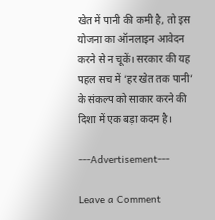खेत में पानी की कमी है, तो इस योजना का ऑनलाइन आवेदन करने से न चूकें। सरकार की यह पहल सच में ‘हर खेत तक पानी’ के संकल्प को साकार करने की दिशा में एक बड़ा कदम है।

---Advertisement---

Leave a Comment